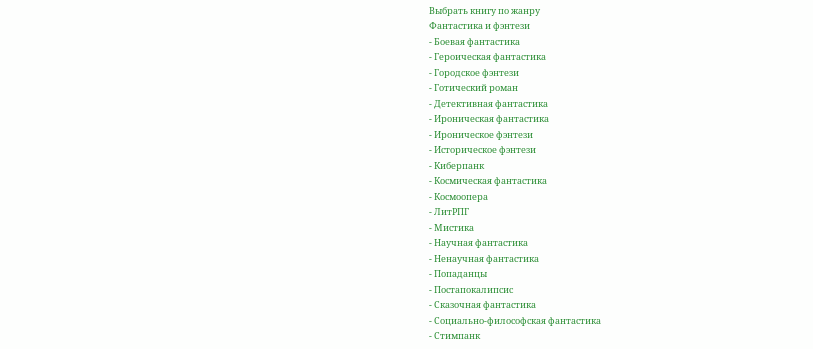Выбрать книгу по жанру
Фантастика и фэнтези
- Боевая фантастика
- Героическая фантастика
- Городское фэнтези
- Готический роман
- Детективная фантастика
- Ироническая фантастика
- Ироническое фэнтези
- Историческое фэнтези
- Киберпанк
- Космическая фантастика
- Космоопера
- ЛитРПГ
- Мистика
- Научная фантастика
- Ненаучная фантастика
- Попаданцы
- Постапокалипсис
- Сказочная фантастика
- Социально-философская фантастика
- Стимпанк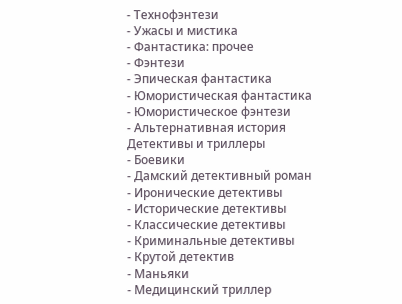- Технофэнтези
- Ужасы и мистика
- Фантастика: прочее
- Фэнтези
- Эпическая фантастика
- Юмористическая фантастика
- Юмористическое фэнтези
- Альтернативная история
Детективы и триллеры
- Боевики
- Дамский детективный роман
- Иронические детективы
- Исторические детективы
- Классические детективы
- Криминальные детективы
- Крутой детектив
- Маньяки
- Медицинский триллер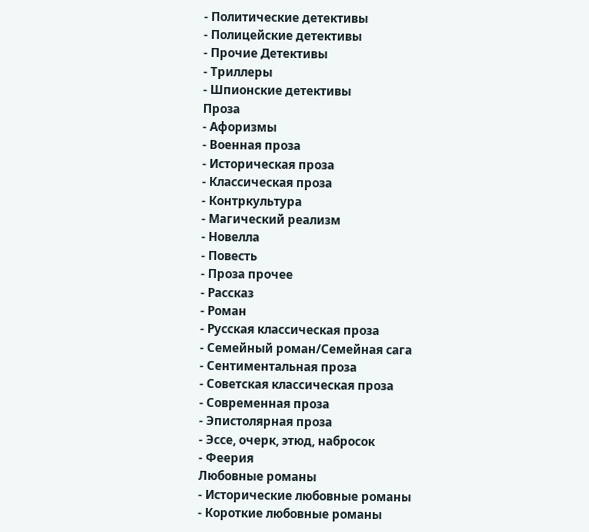- Политические детективы
- Полицейские детективы
- Прочие Детективы
- Триллеры
- Шпионские детективы
Проза
- Афоризмы
- Военная проза
- Историческая проза
- Классическая проза
- Контркультура
- Магический реализм
- Новелла
- Повесть
- Проза прочее
- Рассказ
- Роман
- Русская классическая проза
- Семейный роман/Семейная сага
- Сентиментальная проза
- Советская классическая проза
- Современная проза
- Эпистолярная проза
- Эссе, очерк, этюд, набросок
- Феерия
Любовные романы
- Исторические любовные романы
- Короткие любовные романы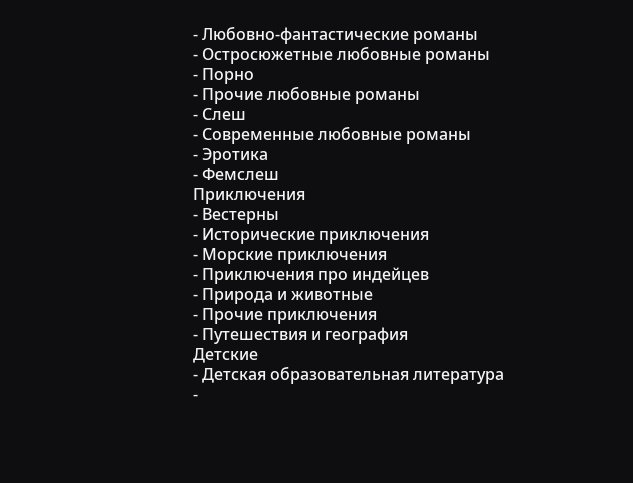- Любовно-фантастические романы
- Остросюжетные любовные романы
- Порно
- Прочие любовные романы
- Слеш
- Современные любовные романы
- Эротика
- Фемслеш
Приключения
- Вестерны
- Исторические приключения
- Морские приключения
- Приключения про индейцев
- Природа и животные
- Прочие приключения
- Путешествия и география
Детские
- Детская образовательная литература
-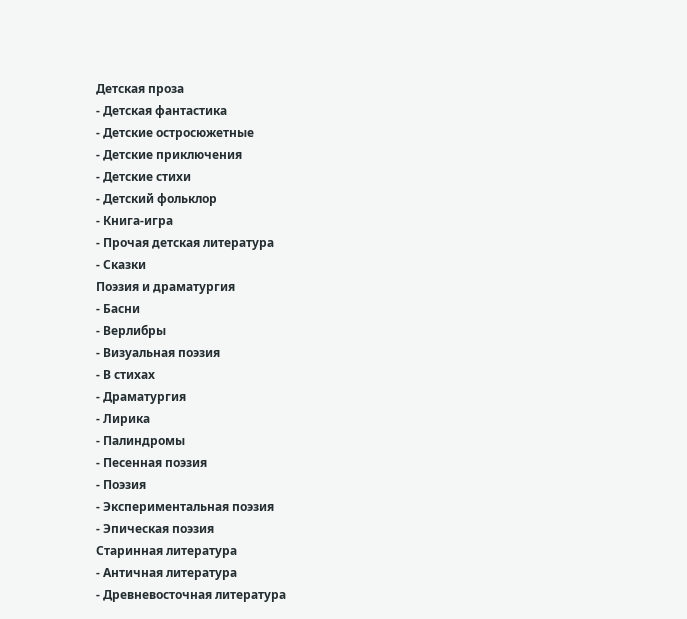Детская проза
- Детская фантастика
- Детские остросюжетные
- Детские приключения
- Детские стихи
- Детский фольклор
- Книга-игра
- Прочая детская литература
- Сказки
Поэзия и драматургия
- Басни
- Верлибры
- Визуальная поэзия
- В стихах
- Драматургия
- Лирика
- Палиндромы
- Песенная поэзия
- Поэзия
- Экспериментальная поэзия
- Эпическая поэзия
Старинная литература
- Античная литература
- Древневосточная литература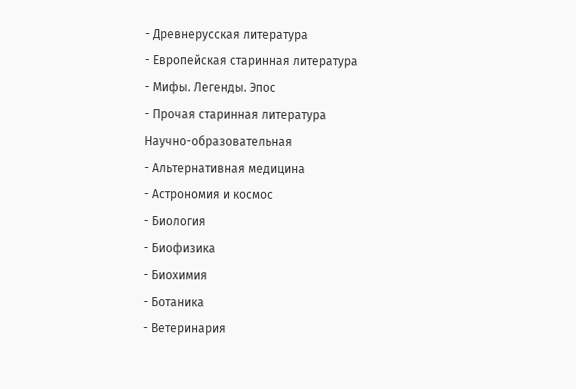- Древнерусская литература
- Европейская старинная литература
- Мифы. Легенды. Эпос
- Прочая старинная литература
Научно-образовательная
- Альтернативная медицина
- Астрономия и космос
- Биология
- Биофизика
- Биохимия
- Ботаника
- Ветеринария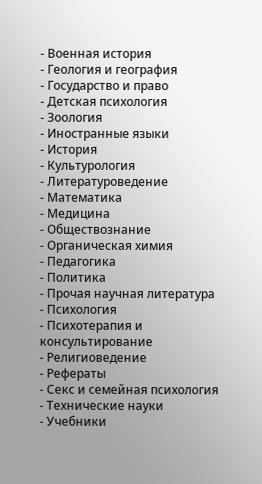- Военная история
- Геология и география
- Государство и право
- Детская психология
- Зоология
- Иностранные языки
- История
- Культурология
- Литературоведение
- Математика
- Медицина
- Обществознание
- Органическая химия
- Педагогика
- Политика
- Прочая научная литература
- Психология
- Психотерапия и консультирование
- Религиоведение
- Рефераты
- Секс и семейная психология
- Технические науки
- Учебники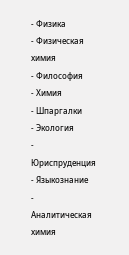- Физика
- Физическая химия
- Философия
- Химия
- Шпаргалки
- Экология
- Юриспруденция
- Языкознание
- Аналитическая химия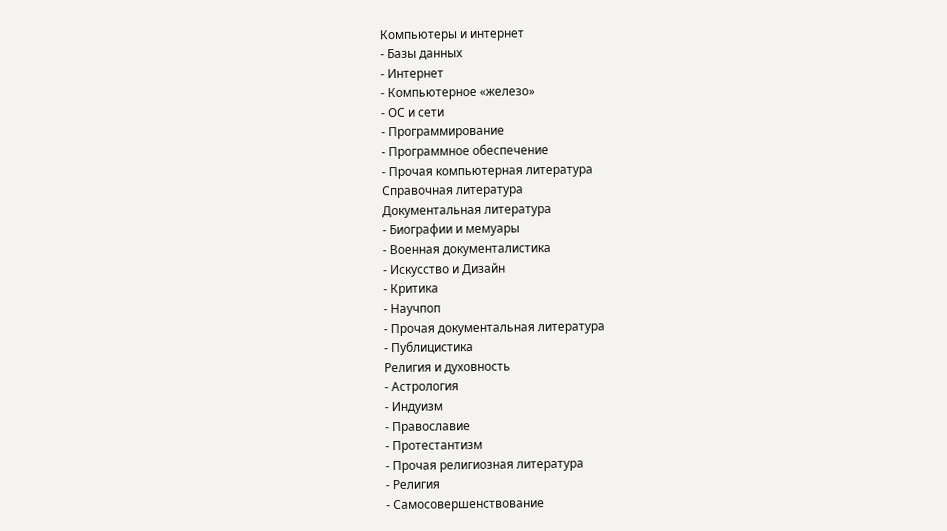Компьютеры и интернет
- Базы данных
- Интернет
- Компьютерное «железо»
- ОС и сети
- Программирование
- Программное обеспечение
- Прочая компьютерная литература
Справочная литература
Документальная литература
- Биографии и мемуары
- Военная документалистика
- Искусство и Дизайн
- Критика
- Научпоп
- Прочая документальная литература
- Публицистика
Религия и духовность
- Астрология
- Индуизм
- Православие
- Протестантизм
- Прочая религиозная литература
- Религия
- Самосовершенствование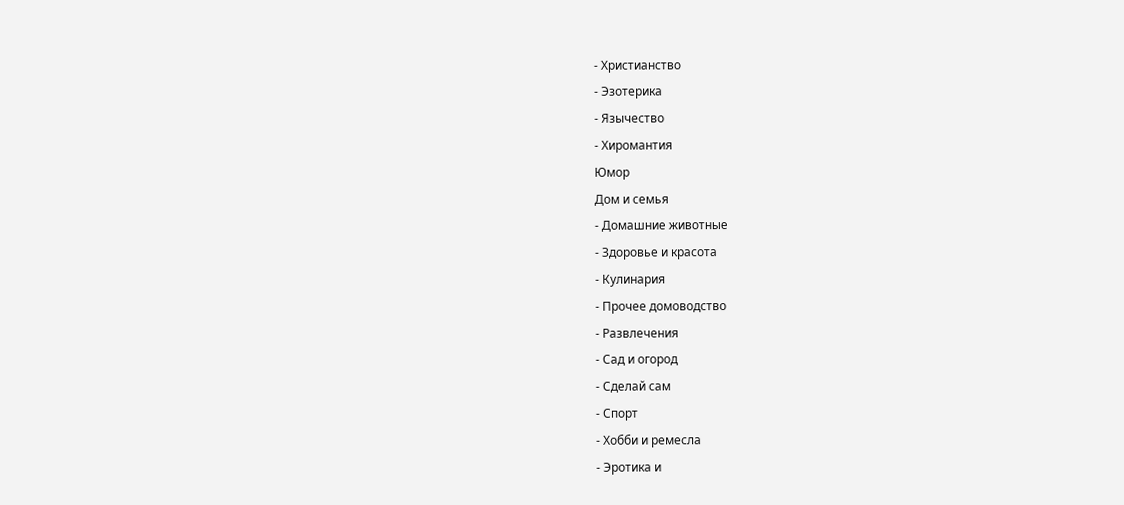- Христианство
- Эзотерика
- Язычество
- Хиромантия
Юмор
Дом и семья
- Домашние животные
- Здоровье и красота
- Кулинария
- Прочее домоводство
- Развлечения
- Сад и огород
- Сделай сам
- Спорт
- Хобби и ремесла
- Эротика и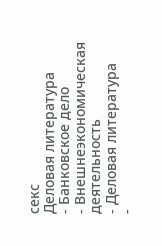секс
Деловая литература
- Банковское дело
- Внешнеэкономическая деятельность
- Деловая литература
-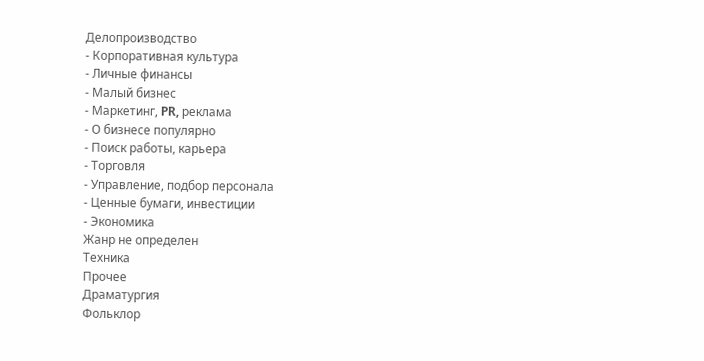Делопроизводство
- Корпоративная культура
- Личные финансы
- Малый бизнес
- Маркетинг, PR, реклама
- О бизнесе популярно
- Поиск работы, карьера
- Торговля
- Управление, подбор персонала
- Ценные бумаги, инвестиции
- Экономика
Жанр не определен
Техника
Прочее
Драматургия
Фольклор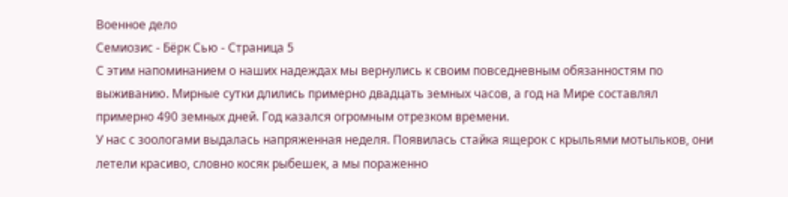Военное дело
Семиозис - Бёрк Сью - Страница 5
С этим напоминанием о наших надеждах мы вернулись к своим повседневным обязанностям по выживанию. Мирные сутки длились примерно двадцать земных часов, а год на Мире составлял примерно 490 земных дней. Год казался огромным отрезком времени.
У нас с зоологами выдалась напряженная неделя. Появилась стайка ящерок с крыльями мотыльков, они летели красиво, словно косяк рыбешек, а мы пораженно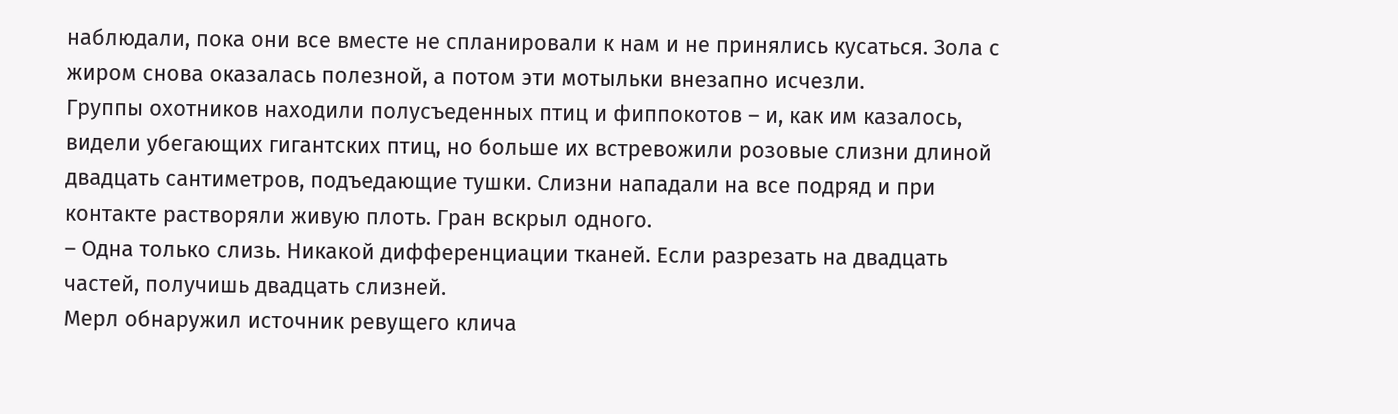наблюдали, пока они все вместе не спланировали к нам и не принялись кусаться. Зола с жиром снова оказалась полезной, а потом эти мотыльки внезапно исчезли.
Группы охотников находили полусъеденных птиц и фиппокотов – и, как им казалось, видели убегающих гигантских птиц, но больше их встревожили розовые слизни длиной двадцать сантиметров, подъедающие тушки. Слизни нападали на все подряд и при контакте растворяли живую плоть. Гран вскрыл одного.
– Одна только слизь. Никакой дифференциации тканей. Если разрезать на двадцать частей, получишь двадцать слизней.
Мерл обнаружил источник ревущего клича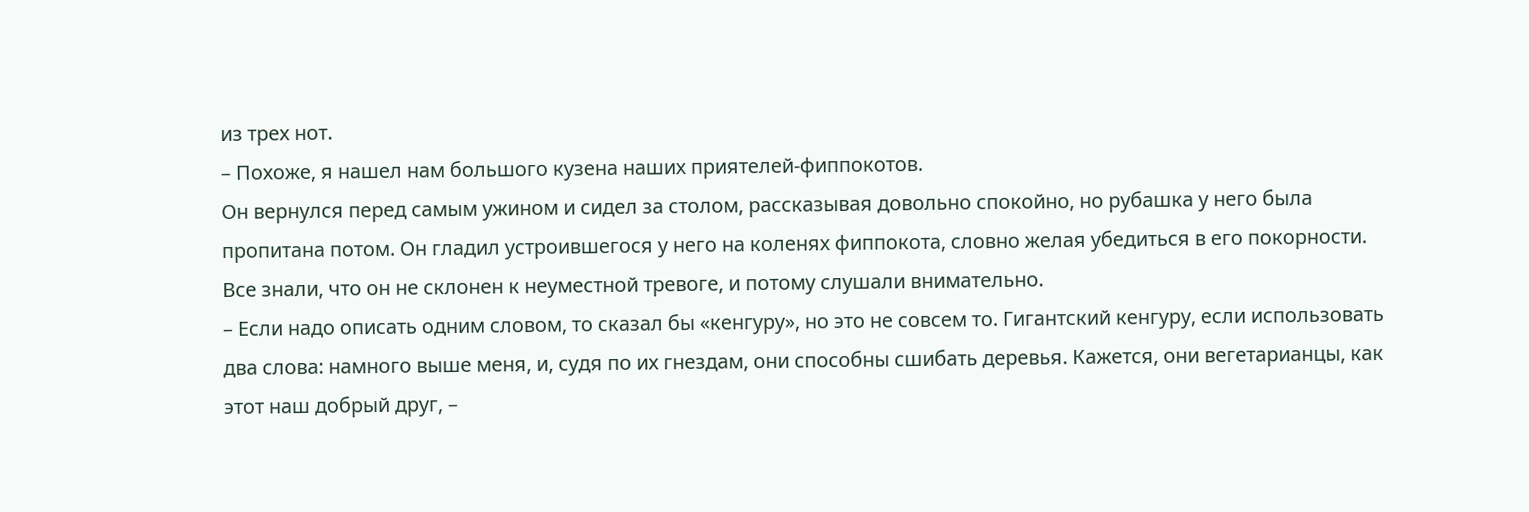из трех нот.
– Похоже, я нашел нам большого кузена наших приятелей-фиппокотов.
Он вернулся перед самым ужином и сидел за столом, рассказывая довольно спокойно, но рубашка у него была пропитана потом. Он гладил устроившегося у него на коленях фиппокота, словно желая убедиться в его покорности. Все знали, что он не склонен к неуместной тревоге, и потому слушали внимательно.
– Если надо описать одним словом, то сказал бы «кенгуру», но это не совсем то. Гигантский кенгуру, если использовать два слова: намного выше меня, и, судя по их гнездам, они способны сшибать деревья. Кажется, они вегетарианцы, как этот наш добрый друг, –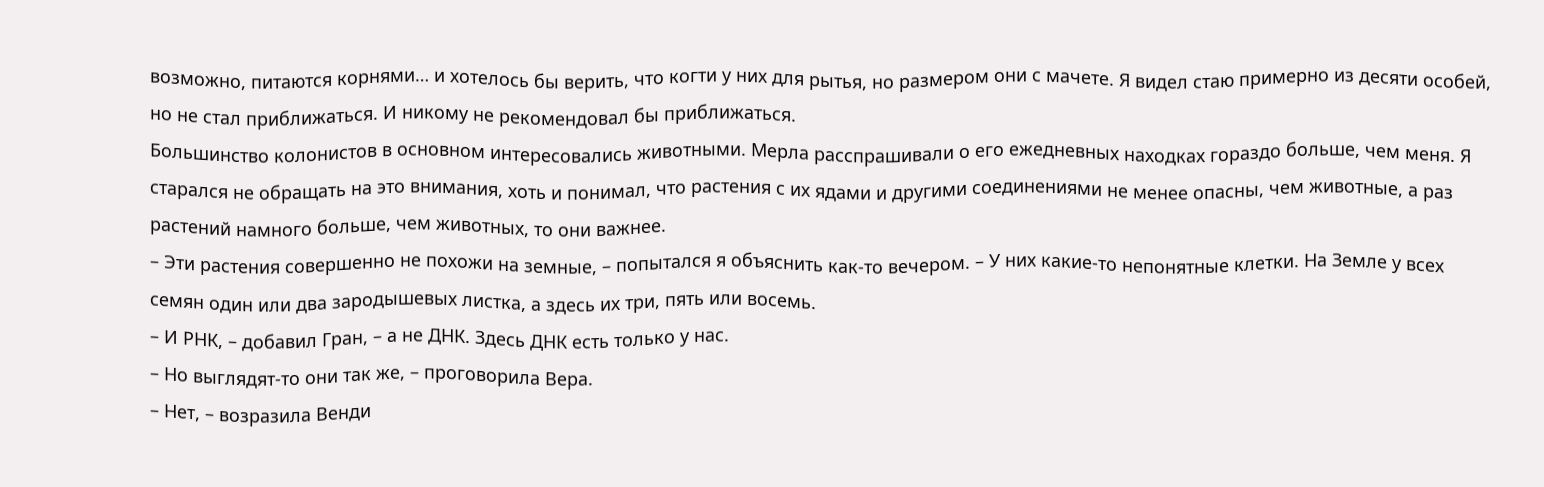возможно, питаются корнями… и хотелось бы верить, что когти у них для рытья, но размером они с мачете. Я видел стаю примерно из десяти особей, но не стал приближаться. И никому не рекомендовал бы приближаться.
Большинство колонистов в основном интересовались животными. Мерла расспрашивали о его ежедневных находках гораздо больше, чем меня. Я старался не обращать на это внимания, хоть и понимал, что растения с их ядами и другими соединениями не менее опасны, чем животные, а раз растений намного больше, чем животных, то они важнее.
– Эти растения совершенно не похожи на земные, – попытался я объяснить как-то вечером. – У них какие-то непонятные клетки. На Земле у всех семян один или два зародышевых листка, а здесь их три, пять или восемь.
– И РНК, – добавил Гран, – а не ДНК. Здесь ДНК есть только у нас.
– Но выглядят-то они так же, – проговорила Вера.
– Нет, – возразила Венди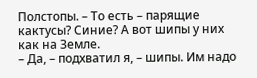Полстопы. – То есть – парящие кактусы? Синие? А вот шипы у них как на Земле.
– Да, – подхватил я, – шипы. Им надо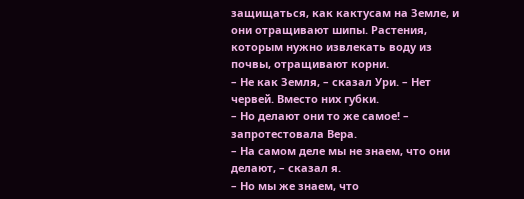защищаться, как кактусам на Земле, и они отращивают шипы. Растения, которым нужно извлекать воду из почвы, отращивают корни.
– Не как Земля, – сказал Ури. – Нет червей. Вместо них губки.
– Но делают они то же самое! – запротестовала Вера.
– На самом деле мы не знаем, что они делают, – сказал я.
– Но мы же знаем, что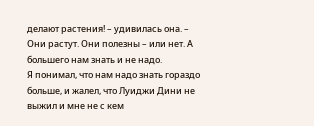делают растения! – удивилась она. – Они растут. Они полезны – или нет. А большего нам знать и не надо.
Я понимал, что нам надо знать гораздо больше, и жалел, что Луиджи Дини не выжил и мне не с кем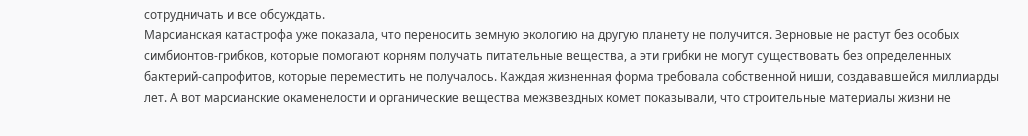сотрудничать и все обсуждать.
Марсианская катастрофа уже показала, что переносить земную экологию на другую планету не получится. Зерновые не растут без особых симбионтов-грибков, которые помогают корням получать питательные вещества, а эти грибки не могут существовать без определенных бактерий-сапрофитов, которые переместить не получалось. Каждая жизненная форма требовала собственной ниши, создававшейся миллиарды лет. А вот марсианские окаменелости и органические вещества межзвездных комет показывали, что строительные материалы жизни не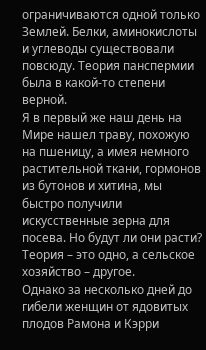ограничиваются одной только Землей. Белки, аминокислоты и углеводы существовали повсюду. Теория панспермии была в какой-то степени верной.
Я в первый же наш день на Мире нашел траву, похожую на пшеницу, а имея немного растительной ткани, гормонов из бутонов и хитина, мы быстро получили искусственные зерна для посева. Но будут ли они расти? Теория – это одно, а сельское хозяйство – другое.
Однако за несколько дней до гибели женщин от ядовитых плодов Рамона и Кэрри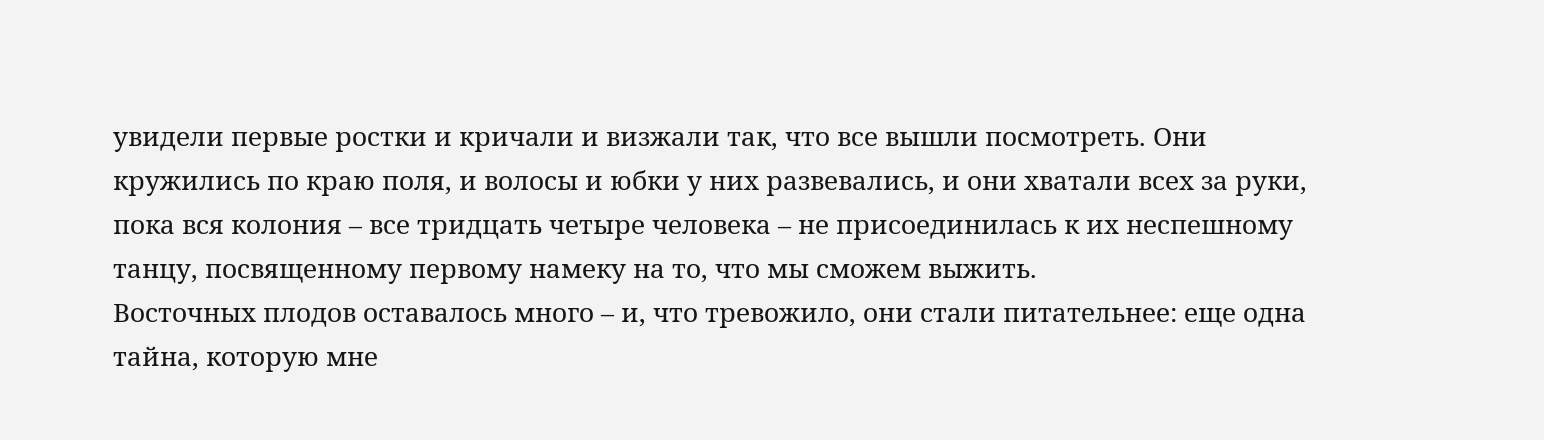увидели первые ростки и кричали и визжали так, что все вышли посмотреть. Они кружились по краю поля, и волосы и юбки у них развевались, и они хватали всех за руки, пока вся колония – все тридцать четыре человека – не присоединилась к их неспешному танцу, посвященному первому намеку на то, что мы сможем выжить.
Восточных плодов оставалось много – и, что тревожило, они стали питательнее: еще одна тайна, которую мне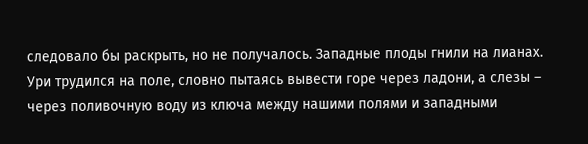следовало бы раскрыть, но не получалось. Западные плоды гнили на лианах. Ури трудился на поле, словно пытаясь вывести горе через ладони, а слезы – через поливочную воду из ключа между нашими полями и западными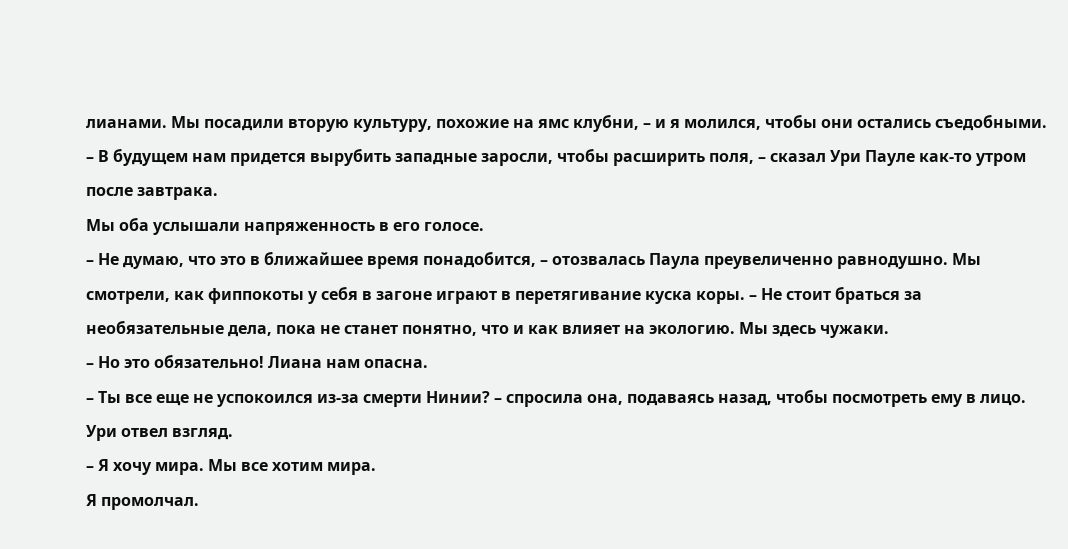лианами. Мы посадили вторую культуру, похожие на ямс клубни, – и я молился, чтобы они остались съедобными.
– В будущем нам придется вырубить западные заросли, чтобы расширить поля, – сказал Ури Пауле как-то утром после завтрака.
Мы оба услышали напряженность в его голосе.
– Не думаю, что это в ближайшее время понадобится, – отозвалась Паула преувеличенно равнодушно. Мы смотрели, как фиппокоты у себя в загоне играют в перетягивание куска коры. – Не стоит браться за необязательные дела, пока не станет понятно, что и как влияет на экологию. Мы здесь чужаки.
– Но это обязательно! Лиана нам опасна.
– Ты все еще не успокоился из-за смерти Нинии? – спросила она, подаваясь назад, чтобы посмотреть ему в лицо.
Ури отвел взгляд.
– Я хочу мира. Мы все хотим мира.
Я промолчал.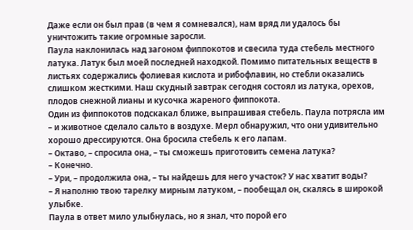Даже если он был прав (в чем я сомневался), нам вряд ли удалось бы уничтожить такие огромные заросли.
Паула наклонилась над загоном фиппокотов и свесила туда стебель местного латука. Латук был моей последней находкой. Помимо питательных веществ в листьях содержались фолиевая кислота и рибофлавин, но стебли оказались слишком жесткими. Наш скудный завтрак сегодня состоял из латука, орехов, плодов снежной лианы и кусочка жареного фиппокота.
Один из фиппокотов подскакал ближе, выпрашивая стебель. Паула потрясла им – и животное сделало сальто в воздухе. Мерл обнаружил, что они удивительно хорошо дрессируются. Она бросила стебель к его лапам.
– Октаво, – спросила она, – ты сможешь приготовить семена латука?
– Конечно.
– Ури, – продолжила она, – ты найдешь для него участок? У нас хватит воды?
– Я наполню твою тарелку мирным латуком, – пообещал он, скалясь в широкой улыбке.
Паула в ответ мило улыбнулась, но я знал, что порой его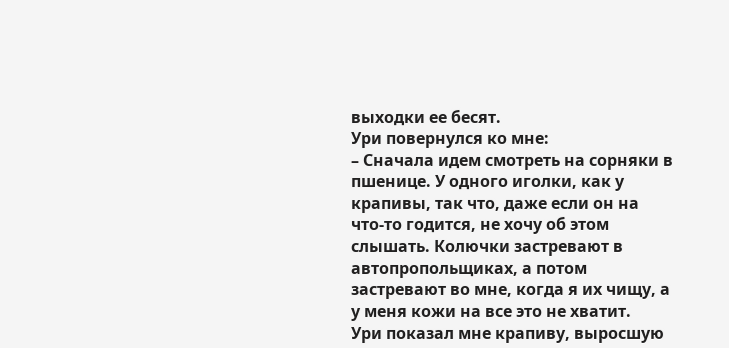выходки ее бесят.
Ури повернулся ко мне:
– Сначала идем смотреть на сорняки в пшенице. У одного иголки, как у крапивы, так что, даже если он на что-то годится, не хочу об этом слышать. Колючки застревают в автопропольщиках, а потом застревают во мне, когда я их чищу, а у меня кожи на все это не хватит.
Ури показал мне крапиву, выросшую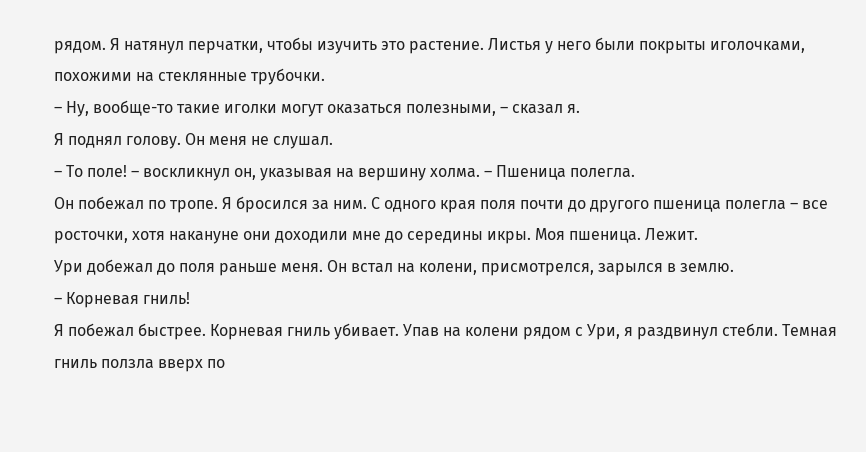рядом. Я натянул перчатки, чтобы изучить это растение. Листья у него были покрыты иголочками, похожими на стеклянные трубочки.
– Ну, вообще-то такие иголки могут оказаться полезными, – сказал я.
Я поднял голову. Он меня не слушал.
– То поле! – воскликнул он, указывая на вершину холма. – Пшеница полегла.
Он побежал по тропе. Я бросился за ним. С одного края поля почти до другого пшеница полегла – все росточки, хотя накануне они доходили мне до середины икры. Моя пшеница. Лежит.
Ури добежал до поля раньше меня. Он встал на колени, присмотрелся, зарылся в землю.
– Корневая гниль!
Я побежал быстрее. Корневая гниль убивает. Упав на колени рядом с Ури, я раздвинул стебли. Темная гниль ползла вверх по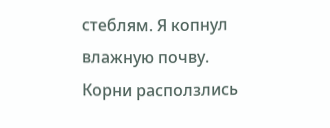стеблям. Я копнул влажную почву. Корни расползлись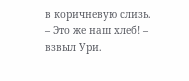в коричневую слизь.
– Это же наш хлеб! – взвыл Ури.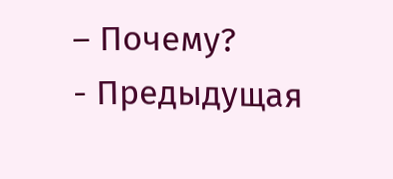– Почему?
- Предыдущая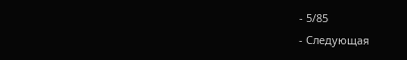- 5/85
- Следующая